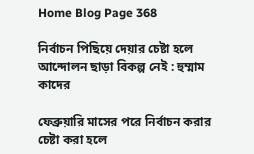Home Blog Page 368

নির্বাচন পিছিয়ে দেয়ার চেষ্টা হলে আন্দোলন ছাড়া বিকল্প নেই : হুম্মাম কাদের

ফেব্রুয়ারি মাসের পরে নির্বাচন করার চেষ্টা করা হলে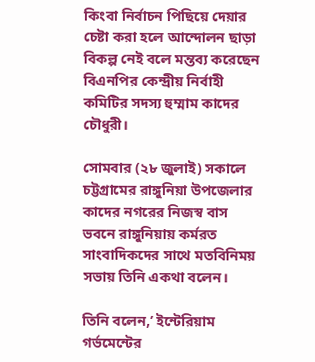কিংবা নির্বাচন পিছিয়ে দেয়ার চেষ্টা করা হলে আন্দোলন ছাড়া বিকল্প নেই বলে মন্তব্য করেছেন বিএনপির কেন্দ্রীয় নির্বাহী কমিটির সদস্য হুম্মাম কাদের চৌধুরী।

সোমবার (২৮ জুলাই) সকালে চট্টগ্রামের রাঙ্গুনিয়া উপজেলার কাদের নগরের নিজস্ব বাস ভবনে রাঙ্গুনিয়ায় কর্মরত সাংবাদিকদের সাথে মতবিনিময় সভায় তিনি একথা বলেন।

তিনি বলেন,’ ইন্টেরিয়াম গর্ভমেন্টের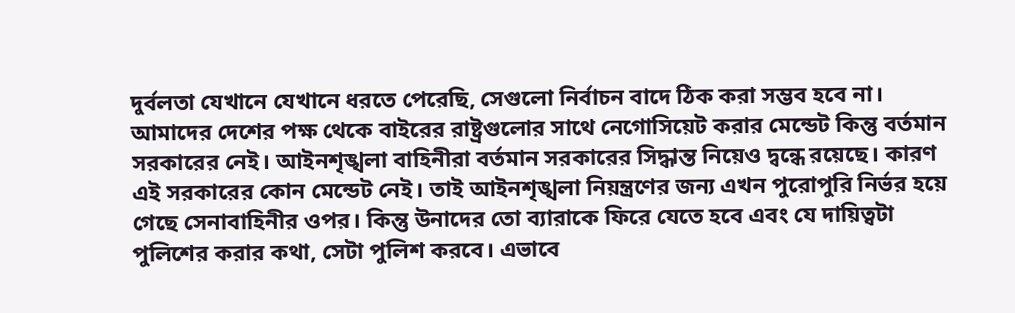দুর্বলতা যেখানে যেখানে ধরতে পেরেছি, সেগুলো নির্বাচন বাদে ঠিক করা সম্ভব হবে না।  আমাদের দেশের পক্ষ থেকে বাইরের রাষ্ট্রগুলোর সাথে নেগোসিয়েট করার মেন্ডেট কিন্তু বর্তমান সরকারের নেই। আইনশৃঙ্খলা বাহিনীরা বর্তমান সরকারের সিদ্ধান্ত নিয়েও দ্বন্ধে রয়েছে। কারণ এই সরকারের কোন মেন্ডেট নেই। তাই আইনশৃঙ্খলা নিয়ন্ত্রণের জন্য এখন পুরোপুরি নির্ভর হয়ে গেছে সেনাবাহিনীর ওপর। কিন্তু উনাদের তো ব্যারাকে ফিরে যেতে হবে এবং যে দায়িত্বটা পুলিশের করার কথা, সেটা পুলিশ করবে। এভাবে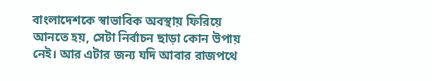বাংলাদেশকে স্বাভাবিক অবস্থায় ফিরিয়ে আনতে হয়, সেটা নির্বাচন ছাড়া কোন উপায় নেই। আর এটার জন্য যদি আবার রাজপথে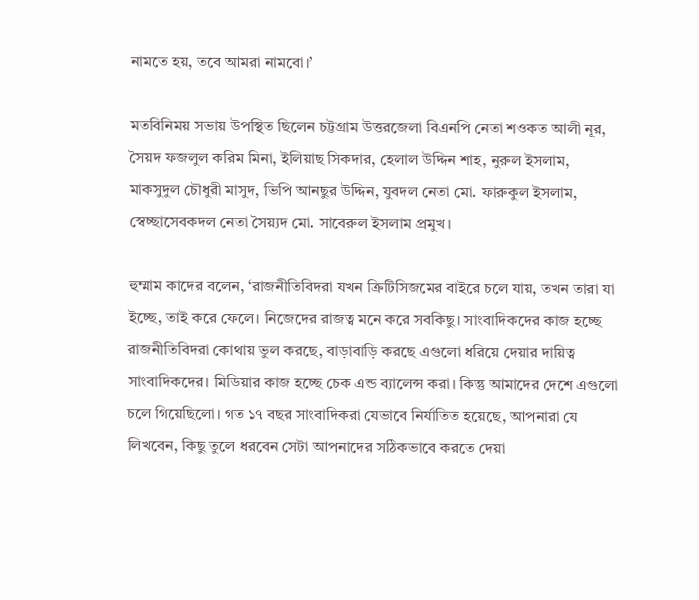নামতে হয়, তবে আমরা নামবো।’

মতবিনিময় সভায় উপস্থিত ছিলেন চট্টগ্রাম উত্তরজেলা বিএনপি নেতা শওকত আলী নূর, সৈয়দ ফজলুল করিম মিনা, ইলিয়াছ সিকদার, হেলাল উদ্দিন শাহ, নুরুল ইসলাম, মাকসুদুল চৌধুরী মাসুদ, ভিপি আনছুর উদ্দিন, যুবদল নেতা মো. ফারুকুল ইসলাম, স্বেচ্ছাসেবকদল নেতা সৈয়্যদ মো. সাবেরুল ইসলাম প্রমুখ।

হুম্মাম কাদের বলেন, ‘রাজনীতিবিদরা যখন ক্রিটিসিজমের বাইরে চলে যায়, তখন তারা যা ইচ্ছে, তাই করে ফেলে। নিজেদের রাজত্ব মনে করে সবকিছু। সাংবাদিকদের কাজ হচ্ছে রাজনীতিবিদরা কোথায় ভুল করছে, বাড়াবাড়ি করছে এগুলো ধরিয়ে দেয়ার দায়িত্ব সাংবাদিকদের। মিডিয়ার কাজ হচ্ছে চেক এন্ড ব্যালেন্স করা। কিন্তু আমাদের দেশে এগুলো চলে গিয়েছিলো। গত ১৭ বছর সাংবাদিকরা যেভাবে নির্যাতিত হয়েছে, আপনারা যে লিখবেন, কিছু তুলে ধরবেন সেটা আপনাদের সঠিকভাবে করতে দেয়া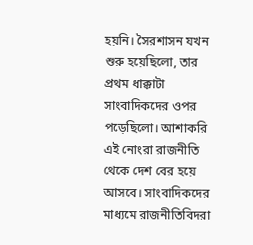হয়নি। সৈরশাসন যখন শুরু হয়েছিলো, তার প্রথম ধাক্কাটা সাংবাদিকদের ওপর পড়েছিলো। আশাকরি এই নোংরা রাজনীতি থেকে দেশ বের হয়ে আসবে। সাংবাদিকদের মাধ্যমে রাজনীতিবিদরা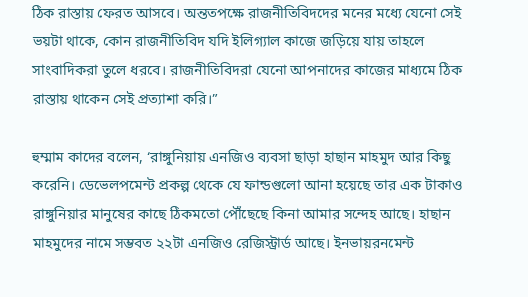ঠিক রাস্তায় ফেরত আসবে। অন্ততপক্ষে রাজনীতিবিদদের মনের মধ্যে যেনো সেই ভয়টা থাকে, কোন রাজনীতিবিদ যদি ইলিগ্যাল কাজে জড়িয়ে যায় তাহলে সাংবাদিকরা তুলে ধরবে। রাজনীতিবিদরা যেনো আপনাদের কাজের মাধ্যমে ঠিক রাস্তায় থাকেন সেই প্রত্যাশা করি।”

হুম্মাম কাদের বলেন, ‘রাঙ্গুনিয়ায় এনজিও ব্যবসা ছাড়া হাছান মাহমুদ আর কিছু করেনি। ডেভেলপমেন্ট প্রকল্প থেকে যে ফান্ডগুলো আনা হয়েছে তার এক টাকাও রাঙ্গুনিয়ার মানুষের কাছে ঠিকমতো পৌঁছেছে কিনা আমার সন্দেহ আছে। হাছান মাহমুদের নামে সম্ভবত ২২টা এনজিও রেজিস্ট্রার্ড আছে। ইনভায়রনমেন্ট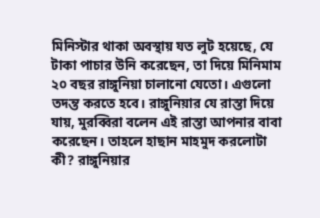মিনিস্টার থাকা অবস্থায় যত লুট হয়েছে, যে টাকা পাচার উনি করেছেন, তা দিয়ে মিনিমাম ২০ বছর রাঙ্গুনিয়া চালানো যেতো। এগুলো তদন্ত করতে হবে। রাঙ্গুনিয়ার যে রাস্তা দিয়ে যায়, মুরব্বিরা বলেন এই রাস্তা আপনার বাবা করেছেন। তাহলে হাছান মাহমুদ করলোটা কী? রাঙ্গুনিয়ার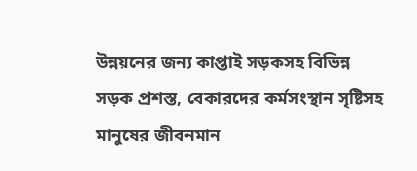উন্নয়নের জন্য কাপ্তাই সড়কসহ বিভিন্ন সড়ক প্রশস্ত, বেকারদের কর্মসংস্থান সৃষ্টিসহ মানুষের জীবনমান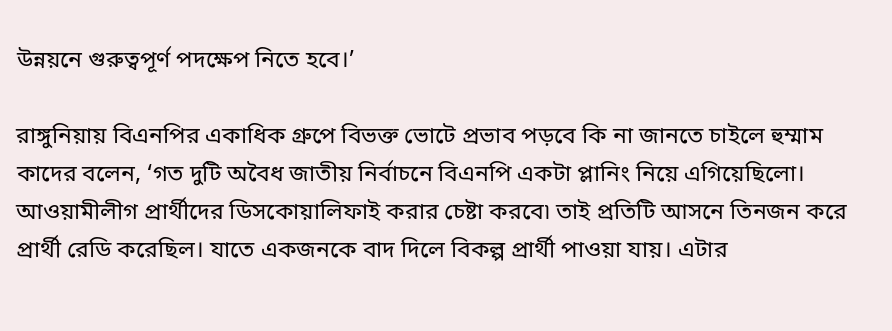উন্নয়নে গুরুত্বপূর্ণ পদক্ষেপ নিতে হবে।’

রাঙ্গুনিয়ায় বিএনপির একাধিক গ্রুপে বিভক্ত ভোটে প্রভাব পড়বে কি না জানতে চাইলে হুম্মাম কাদের বলেন, ‘গত দুটি অবৈধ জাতীয় নির্বাচনে বিএনপি একটা প্লানিং নিয়ে এগিয়েছিলো। আওয়ামীলীগ প্রার্থীদের ডিসকোয়ালিফাই করার চেষ্টা করবে৷ তাই প্রতিটি আসনে তিনজন করে প্রার্থী রেডি করেছিল। যাতে একজনকে বাদ দিলে বিকল্প প্রার্থী পাওয়া যায়। এটার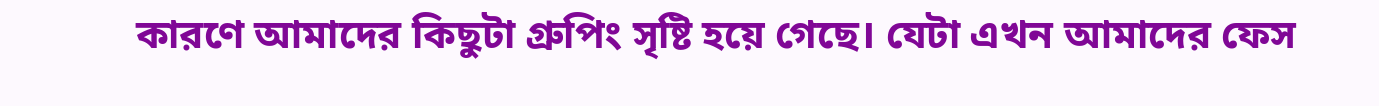কারণে আমাদের কিছুটা গ্রুপিং সৃষ্টি হয়ে গেছে। যেটা এখন আমাদের ফেস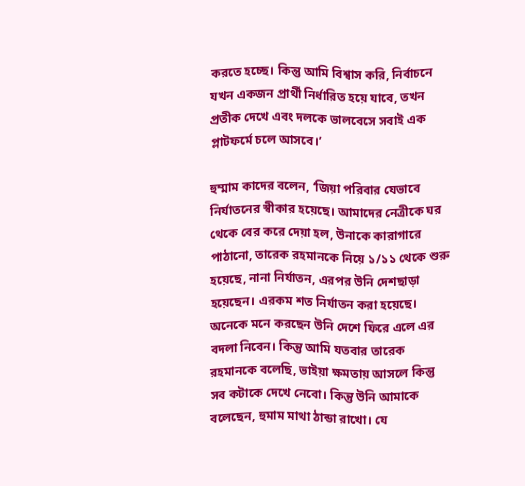করতে হচ্ছে। কিন্তু আমি বিশ্বাস করি, নির্বাচনে যখন একজন প্রার্থী নির্ধারিত হয়ে যাবে, তখন প্রতীক দেখে এবং দলকে ভালবেসে সবাই এক প্লাটফর্মে চলে আসবে।’

হুম্মাম কাদের বলেন, ‘জিয়া পরিবার যেভাবে নির্যাতনের স্বীকার হয়েছে। আমাদের নেত্রীকে ঘর থেকে বের করে দেয়া হল, উনাকে কারাগারে পাঠানো, তারেক রহমানকে নিয়ে ১/১১ থেকে শুরু হয়েছে, নানা নির্যাতন, এরপর উনি দেশছাড়া হয়েছেন। এরকম শত নির্যাতন করা হয়েছে। অনেকে মনে করছেন উনি দেশে ফিরে এলে এর বদলা নিবেন। কিন্তু আমি যতবার তারেক রহমানকে বলেছি, ভাইয়া ক্ষমতায় আসলে কিন্তু সব কটাকে দেখে নেবো। কিন্তু উনি আমাকে বলেছেন, হুমাম মাথা ঠান্ডা রাখো। যে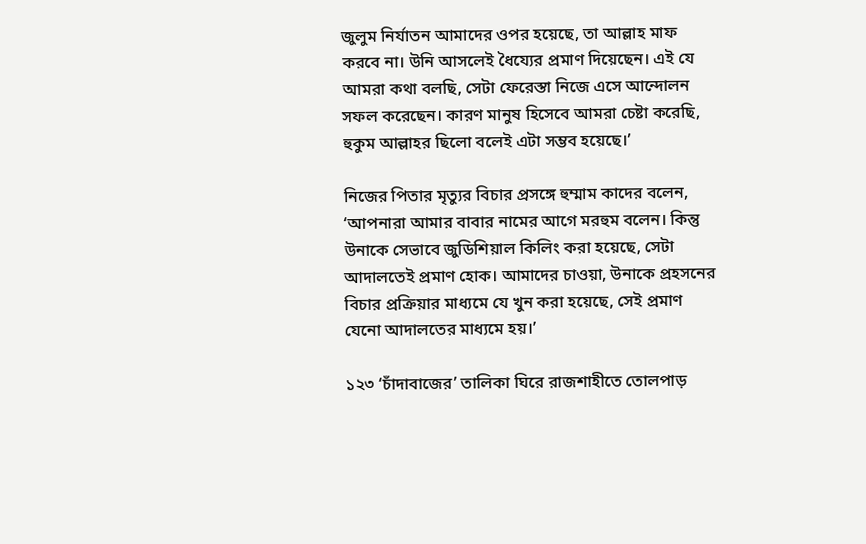জুলুম নির্যাতন আমাদের ওপর হয়েছে, তা আল্লাহ মাফ করবে না। উনি আসলেই ধৈয্যের প্রমাণ দিয়েছেন। এই যে আমরা কথা বলছি, সেটা ফেরেস্তা নিজে এসে আন্দোলন সফল করেছেন। কারণ মানুষ হিসেবে আমরা চেষ্টা করেছি, হুকুম আল্লাহর ছিলো বলেই এটা সম্ভব হয়েছে।’

নিজের পিতার মৃত্যুর বিচার প্রসঙ্গে হুম্মাম কাদের বলেন, ‘আপনারা আমার বাবার নামের আগে মরহুম বলেন। কিন্তু উনাকে সেভাবে জুডিশিয়াল কিলিং করা হয়েছে, সেটা আদালতেই প্রমাণ হোক। আমাদের চাওয়া, উনাকে প্রহসনের বিচার প্রক্রিয়ার মাধ্যমে যে খুন করা হয়েছে, সেই প্রমাণ যেনো আদালতের মাধ্যমে হয়।’

১২৩ ‘চাঁদাবাজের’ তালিকা ঘিরে রাজশাহীতে তোলপাড়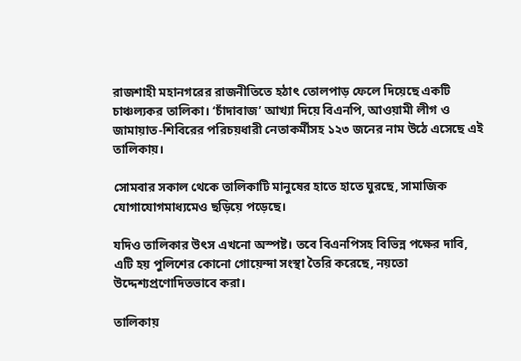রাজশাহী মহানগরের রাজনীতিতে হঠাৎ তোলপাড় ফেলে দিয়েছে একটি চাঞ্চল্যকর তালিকা। ‘চাঁদাবাজ’ আখ্যা দিয়ে বিএনপি, আওয়ামী লীগ ও জামায়াত-শিবিরের পরিচয়ধারী নেতাকর্মীসহ ১২৩ জনের নাম উঠে এসেছে এই তালিকায়।

সোমবার সকাল থেকে তালিকাটি মানুষের হাতে হাতে ঘুরছে, সামাজিক যোগাযোগমাধ্যমেও ছড়িয়ে পড়েছে।

যদিও তালিকার উৎস এখনো অস্পষ্ট। তবে বিএনপিসহ বিভিন্ন পক্ষের দাবি, এটি হয় পুলিশের কোনো গোয়েন্দা সংস্থা তৈরি করেছে, নয়তো উদ্দেশ্যপ্রণোদিতভাবে করা।

তালিকায়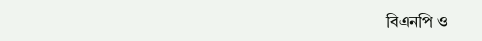বিএনপি ও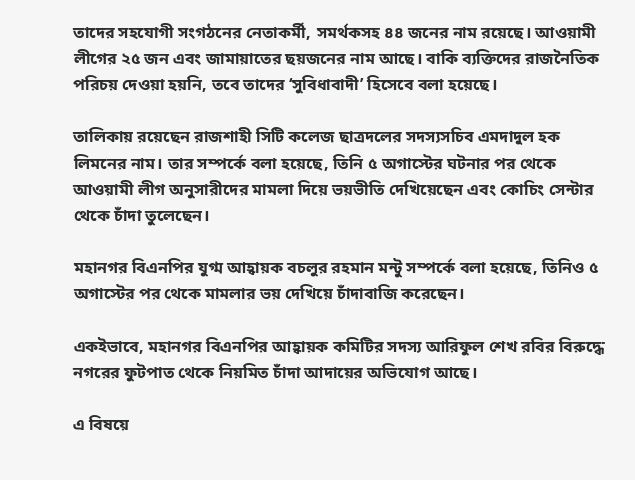তাদের সহযোগী সংগঠনের নেতাকর্মী, সমর্থকসহ ৪৪ জনের নাম রয়েছে। আওয়ামী লীগের ২৫ জন এবং জামায়াতের ছয়জনের নাম আছে। বাকি ব্যক্তিদের রাজনৈতিক পরিচয় দেওয়া হয়নি, তবে তাদের ‘সুবিধাবাদী’ হিসেবে বলা হয়েছে।

তালিকায় রয়েছেন রাজশাহী সিটি কলেজ ছাত্রদলের সদস্যসচিব এমদাদুল হক লিমনের নাম। তার সম্পর্কে বলা হয়েছে, তিনি ৫ অগাস্টের ঘটনার পর থেকে আওয়ামী লীগ অনুসারীদের মামলা দিয়ে ভয়ভীতি দেখিয়েছেন এবং কোচিং সেন্টার থেকে চাঁদা তুলেছেন।

মহানগর বিএনপির যুগ্ম আহ্বায়ক বচলুর রহমান মন্টু সম্পর্কে বলা হয়েছে, তিনিও ৫ অগাস্টের পর থেকে মামলার ভয় দেখিয়ে চাঁদাবাজি করেছেন।

একইভাবে, মহানগর বিএনপির আহ্বায়ক কমিটির সদস্য আরিফুল শেখ রবির বিরুদ্ধে নগরের ফুটপাত থেকে নিয়মিত চাঁদা আদায়ের অভিযোগ আছে।

এ বিষয়ে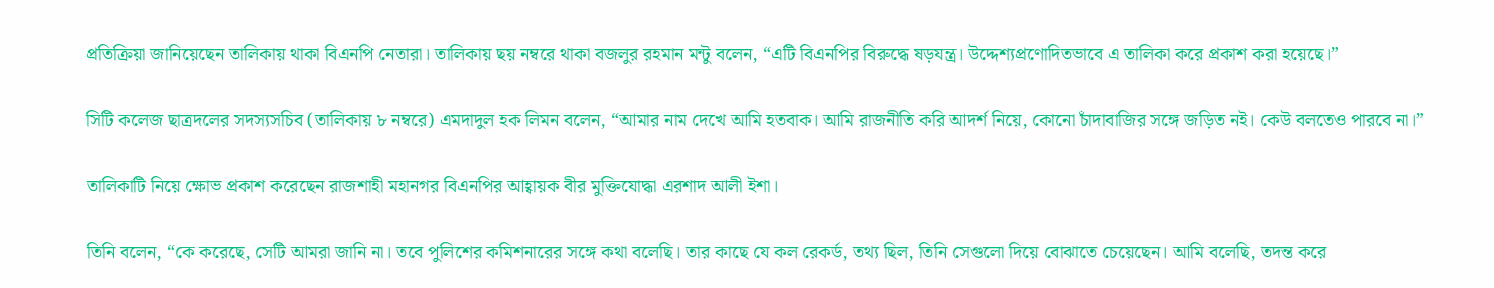প্রতিক্রিয়া জানিয়েছেন তালিকায় থাকা বিএনপি নেতারা। তালিকায় ছয় নম্বরে থাকা বজলুর রহমান মন্টু বলেন, “এটি বিএনপির বিরুদ্ধে ষড়যন্ত্র। উদ্দেশ্যপ্রণোদিতভাবে এ তালিকা করে প্রকাশ করা হয়েছে।”

সিটি কলেজ ছাত্রদলের সদস্যসচিব (তালিকায় ৮ নম্বরে) এমদাদুল হক লিমন বলেন, “আমার নাম দেখে আমি হতবাক। আমি রাজনীতি করি আদর্শ নিয়ে, কোনো চাঁদাবাজির সঙ্গে জড়িত নই। কেউ বলতেও পারবে না।”

তালিকাটি নিয়ে ক্ষোভ প্রকাশ করেছেন রাজশাহী মহানগর বিএনপির আহ্বায়ক বীর মুক্তিযোদ্ধা এরশাদ আলী ইশা।

তিনি বলেন, “কে করেছে, সেটি আমরা জানি না। তবে পুলিশের কমিশনারের সঙ্গে কথা বলেছি। তার কাছে যে কল রেকর্ড, তথ্য ছিল, তিনি সেগুলো দিয়ে বোঝাতে চেয়েছেন। আমি বলেছি, তদন্ত করে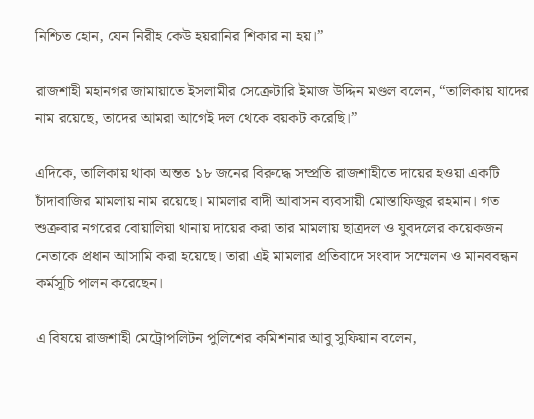নিশ্চিত হোন, যেন নিরীহ কেউ হয়রানির শিকার না হয়।”

রাজশাহী মহানগর জামায়াতে ইসলামীর সেক্রেটারি ইমাজ উদ্দিন মণ্ডল বলেন, “তালিকায় যাদের নাম রয়েছে, তাদের আমরা আগেই দল থেকে বয়কট করেছি।”

এদিকে, তালিকায় থাকা অন্তত ১৮ জনের বিরুদ্ধে সম্প্রতি রাজশাহীতে দায়ের হওয়া একটি চাঁদাবাজির মামলায় নাম রয়েছে। মামলার বাদী আবাসন ব্যবসায়ী মোস্তাফিজুর রহমান। গত শুক্রবার নগরের বোয়ালিয়া থানায় দায়ের করা তার মামলায় ছাত্রদল ও যুবদলের কয়েকজন নেতাকে প্রধান আসামি করা হয়েছে। তারা এই মামলার প্রতিবাদে সংবাদ সম্মেলন ও মানববন্ধন কর্মসূচি পালন করেছেন।

এ বিষয়ে রাজশাহী মেট্রোপলিটন পুলিশের কমিশনার আবু সুফিয়ান বলেন,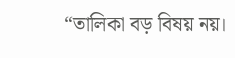“তালিকা বড় বিষয় নয়।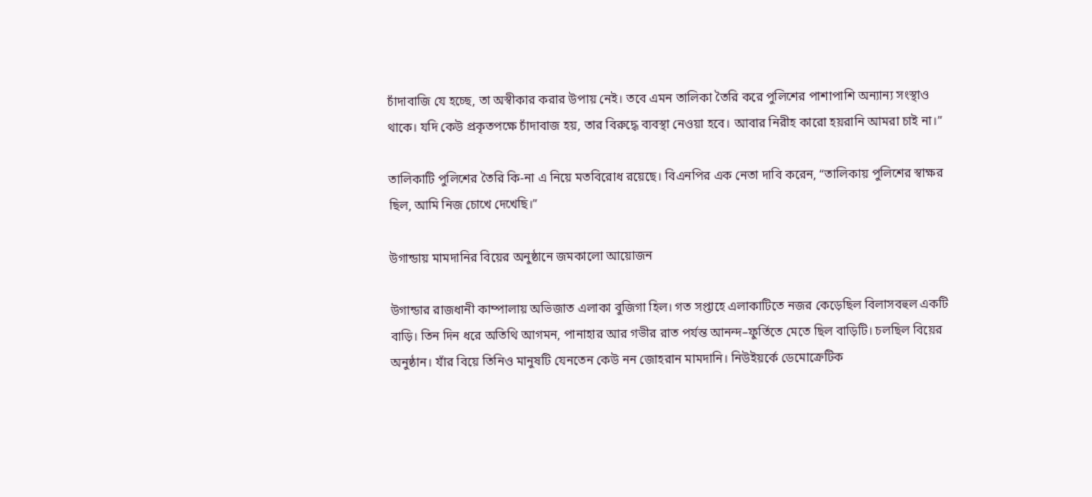চাঁদাবাজি যে হচ্ছে, তা অস্বীকার করার উপায় নেই। তবে এমন তালিকা তৈরি করে পুলিশের পাশাপাশি অন্যান্য সংস্থাও থাকে। যদি কেউ প্রকৃতপক্ষে চাঁদাবাজ হয়, তার বিরুদ্ধে ব্যবস্থা নেওয়া হবে। আবার নিরীহ কারো হয়রানি আমরা চাই না।”

তালিকাটি পুলিশের তৈরি কি-না এ নিয়ে মতবিরোধ রয়েছে। বিএনপির এক নেতা দাবি করেন, “তালিকায় পুলিশের স্বাক্ষর ছিল, আমি নিজ চোখে দেখেছি।”

উগান্ডায় মামদানির বিয়ের অনুষ্ঠানে জমকালো আয়োজন

উগান্ডার রাজধানী কাম্পালায় অভিজাত এলাকা বুজিগা হিল। গত সপ্তাহে এলাকাটিতে নজর কেড়েছিল বিলাসবহুল একটি বাড়ি। তিন দিন ধরে অতিথি আগমন, পানাহার আর গভীর রাত পর্যন্ত আনন্দ–ফুর্তিতে মেতে ছিল বাড়িটি। চলছিল বিয়ের অনুষ্ঠান। যাঁর বিয়ে তিনিও মানুষটি যেনতেন কেউ নন জোহরান মামদানি। নিউইয়র্কে ডেমোক্রেটিক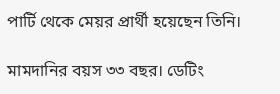পার্টি থেকে মেয়র প্রার্থী হয়েছেন তিনি।

মামদানির বয়স ৩৩ বছর। ডেটিং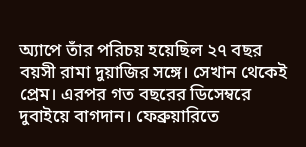অ্যাপে তাঁর পরিচয় হয়েছিল ২৭ বছর বয়সী রামা দুয়াজির সঙ্গে। সেখান থেকেই প্রেম। এরপর গত বছরের ডিসেম্বরে দুবাইয়ে বাগদান। ফেব্রুয়ারিতে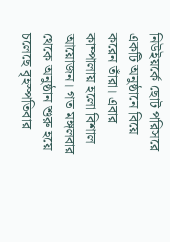নিউইয়র্কে ছোট পরিসরে একটি অনুষ্ঠানে বিয়ে করেন তাঁরা। এবার কাম্পালায় হলো বিশাল আয়োজন। গত মঙ্গলবার থেকে অনুষ্ঠান শুরু হয়ে চলেছে বৃহস্পতিবার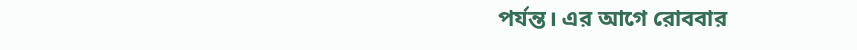পর্যন্ত। এর আগে রোববার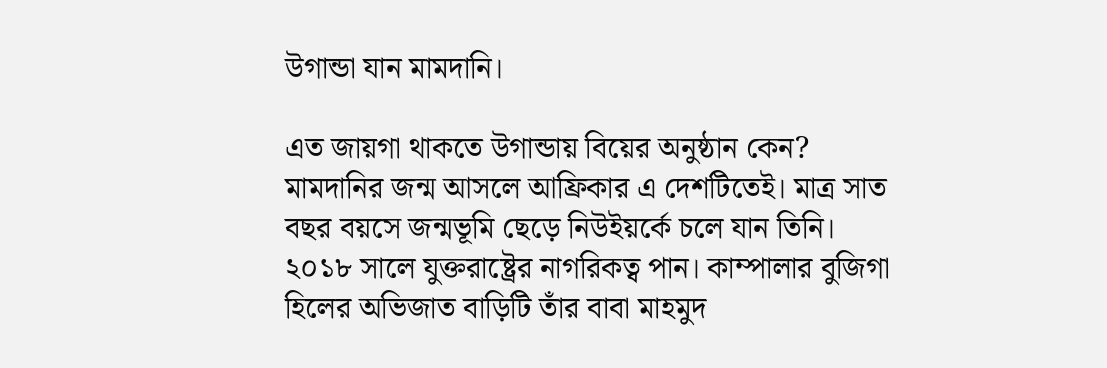উগান্ডা যান মামদানি।

এত জায়গা থাকতে উগান্ডায় বিয়ের অনুষ্ঠান কেন? মামদানির জন্ম আসলে আফ্রিকার এ দেশটিতেই। মাত্র সাত বছর বয়সে জন্মভূমি ছেড়ে নিউইয়র্কে চলে যান তিনি। ২০১৮ সালে যুক্তরাষ্ট্রের নাগরিকত্ব পান। কাম্পালার বুজিগা হিলের অভিজাত বাড়িটি তাঁর বাবা মাহমুদ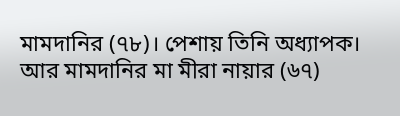মামদানির (৭৮)। পেশায় তিনি অধ্যাপক। আর মামদানির মা মীরা নায়ার (৬৭)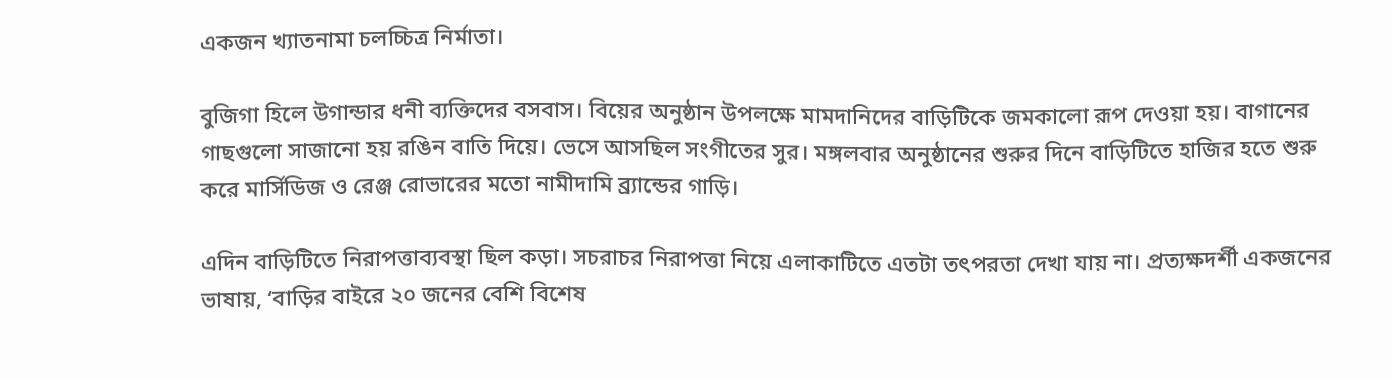একজন খ্যাতনামা চলচ্চিত্র নির্মাতা।

বুজিগা হিলে উগান্ডার ধনী ব্যক্তিদের বসবাস। বিয়ের অনুষ্ঠান উপলক্ষে মামদানিদের বাড়িটিকে জমকালো রূপ দেওয়া হয়। বাগানের গাছগুলো সাজানো হয় রঙিন বাতি দিয়ে। ভেসে আসছিল সংগীতের সুর। মঙ্গলবার অনুষ্ঠানের শুরুর দিনে বাড়িটিতে হাজির হতে শুরু করে মার্সিডিজ ও রেঞ্জ রোভারের মতো নামীদামি ব্র্যান্ডের গাড়ি।

এদিন বাড়িটিতে নিরাপত্তাব্যবস্থা ছিল কড়া। সচরাচর নিরাপত্তা নিয়ে এলাকাটিতে এতটা তৎপরতা দেখা যায় না। প্রত্যক্ষদর্শী একজনের ভাষায়, ‘বাড়ির বাইরে ২০ জনের বেশি বিশেষ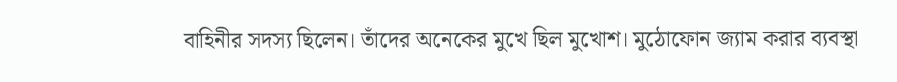বাহিনীর সদস্য ছিলেন। তাঁদের অনেকের মুখে ছিল মুখোশ। মুঠোফোন জ্যাম করার ব্যবস্থা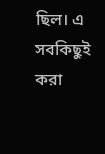ছিল। এ সবকিছুই করা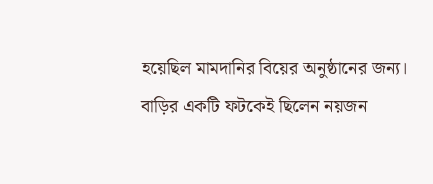হয়েছিল মামদানির বিয়ের অনুষ্ঠানের জন্য। বাড়ির একটি ফটকেই ছিলেন নয়জন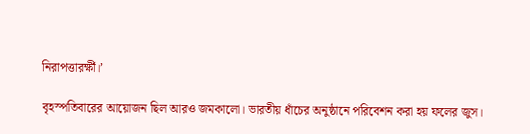নিরাপত্তারর্ক্ষী।’

বৃহস্পতিবারের আয়োজন ছিল আরও জমকালো। ভারতীয় ধাঁচের অনুষ্ঠানে পরিবেশন করা হয় ফলের জুস।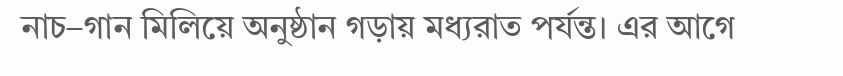নাচ–গান মিলিয়ে অনুষ্ঠান গড়ায় মধ্যরাত পর্যন্ত। এর আগে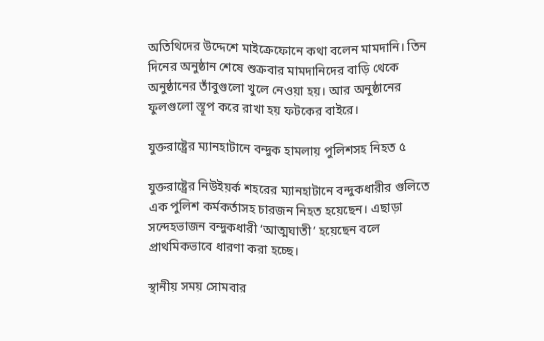অতিথিদের উদ্দেশে মাইক্রেফোনে কথা বলেন মামদানি। তিন দিনের অনুষ্ঠান শেষে শুক্রবার মামদানিদের বাড়ি থেকে অনুষ্ঠানের তাঁবুগুলো খুলে নেওয়া হয়। আর অনুষ্ঠানের ফুলগুলো স্তূপ করে রাখা হয় ফটকের বাইরে।

যুক্তরাষ্ট্রের ম্যানহাটানে বন্দুক হামলায় পুলিশসহ নিহত ৫

যুক্তরাষ্ট্রের নিউইয়র্ক শহরের ম্যানহাটানে বন্দুকধারীর গুলিতে এক পুলিশ কর্মকর্তাসহ চারজন নিহত হয়েছেন। এছাড়া সন্দেহভাজন বন্দুকধারী ‘আত্মঘাতী’ হয়েছেন বলে প্রাথমিকভাবে ধারণা করা হচ্ছে।

স্থানীয় সময় সোমবার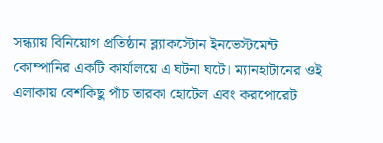সন্ধ্যায় বিনিয়োগ প্রতিষ্ঠান ব্ল্যাকস্টোন ইনভেস্টমেন্ট কোম্পানির একটি কার্যালয়ে এ ঘটনা ঘটে। ম্যানহাটানের ওই এলাকায় বেশকিছু পাঁচ তারকা হোটেল এবং করপোরেট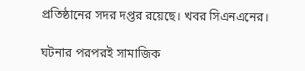প্রতিষ্ঠানের সদর দপ্তর রয়েছে। খবর সিএনএনের।

ঘটনার পরপরই সামাজিক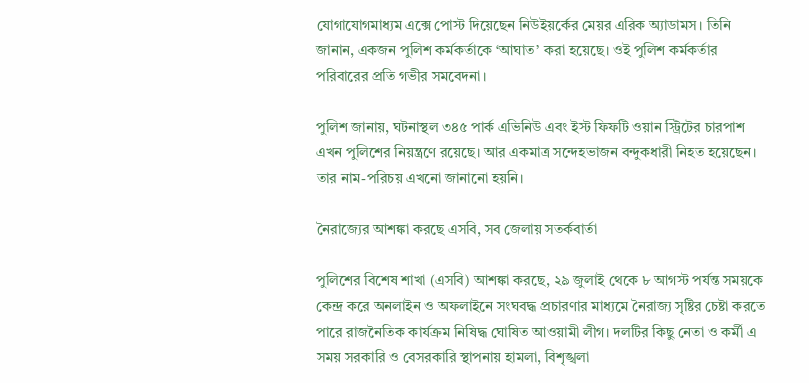যোগাযোগমাধ্যম এক্সে পোস্ট দিয়েছেন নিউইয়র্কের মেয়র এরিক অ্যাডামস। তিনি জানান, একজন পুলিশ কর্মকর্তাকে ‘আঘাত’ করা হয়েছে। ওই পুলিশ কর্মকর্তার পরিবারের প্রতি গভীর সমবেদনা।

পুলিশ জানায়, ঘটনাস্থল ৩৪৫ পার্ক এভিনিউ এবং ইস্ট ফিফটি ওয়ান স্ট্রিটের চারপাশ এখন পুলিশের নিয়ন্ত্রণে রয়েছে। আর একমাত্র সন্দেহভাজন বন্দুকধারী নিহত হয়েছেন। তার নাম-পরিচয় এখনো জানানো হয়নি।

নৈরাজ্যের আশঙ্কা করছে এসবি, সব জেলায় সতর্কবার্তা

পুলিশের বিশেষ শাখা (এসবি) আশঙ্কা করছে, ২৯ জুলাই থেকে ৮ আগস্ট পর্যন্ত সময়কে কেন্দ্র করে অনলাইন ও অফলাইনে সংঘবদ্ধ প্রচারণার মাধ্যমে নৈরাজ্য সৃষ্টির চেষ্টা করতে পারে রাজনৈতিক কার্যক্রম নিষিদ্ধ ঘোষিত আওয়ামী লীগ। দলটির কিছু নেতা ও কর্মী এ সময় সরকারি ও বেসরকারি স্থাপনায় হামলা, বিশৃঙ্খলা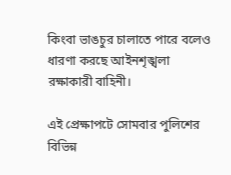কিংবা ভাঙচুর চালাতে পারে বলেও ধারণা করছে আইনশৃঙ্খলা রক্ষাকারী বাহিনী।

এই প্রেক্ষাপটে সোমবার পুলিশের বিভিন্ন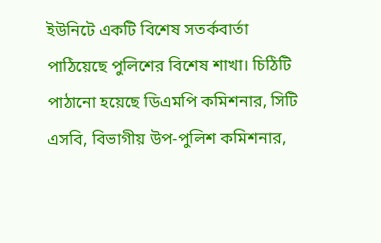ইউনিটে একটি বিশেষ সতর্কবার্তা পাঠিয়েছে পুলিশের বিশেষ শাখা। চিঠিটি পাঠানো হয়েছে ডিএমপি কমিশনার, সিটি এসবি, বিভাগীয় উপ-পুলিশ কমিশনার,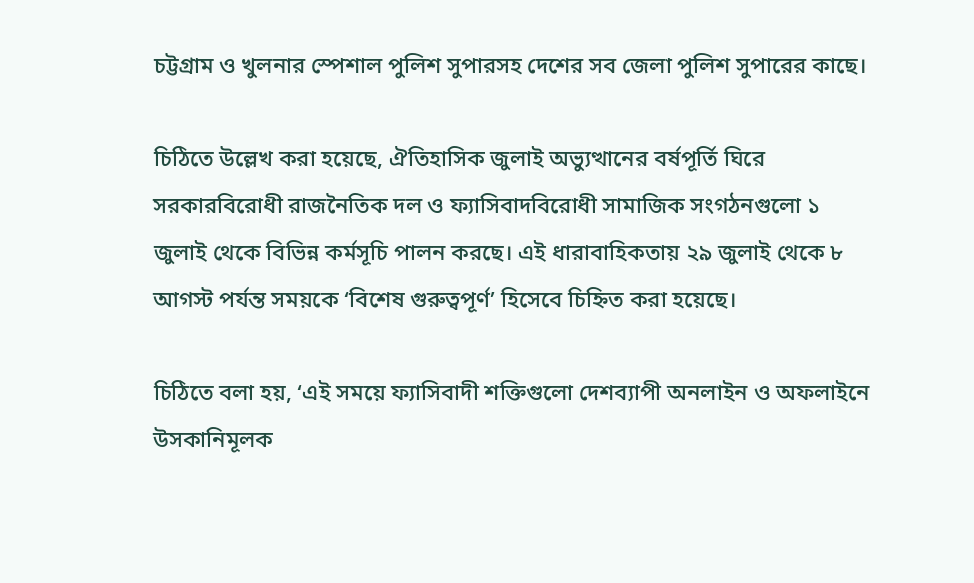চট্টগ্রাম ও খুলনার স্পেশাল পুলিশ সুপারসহ দেশের সব জেলা পুলিশ সুপারের কাছে।

চিঠিতে উল্লেখ করা হয়েছে, ঐতিহাসিক জুলাই অভ্যুত্থানের বর্ষপূর্তি ঘিরে সরকারবিরোধী রাজনৈতিক দল ও ফ্যাসিবাদবিরোধী সামাজিক সংগঠনগুলো ১ জুলাই থেকে বিভিন্ন কর্মসূচি পালন করছে। এই ধারাবাহিকতায় ২৯ জুলাই থেকে ৮ আগস্ট পর্যন্ত সময়কে ‘বিশেষ গুরুত্বপূর্ণ’ হিসেবে চিহ্নিত করা হয়েছে।

চিঠিতে বলা হয়, ‘এই সময়ে ফ্যাসিবাদী শক্তিগুলো দেশব্যাপী অনলাইন ও অফলাইনে উসকানিমূলক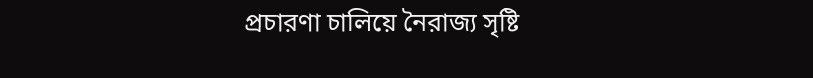প্রচারণা চালিয়ে নৈরাজ্য সৃষ্টি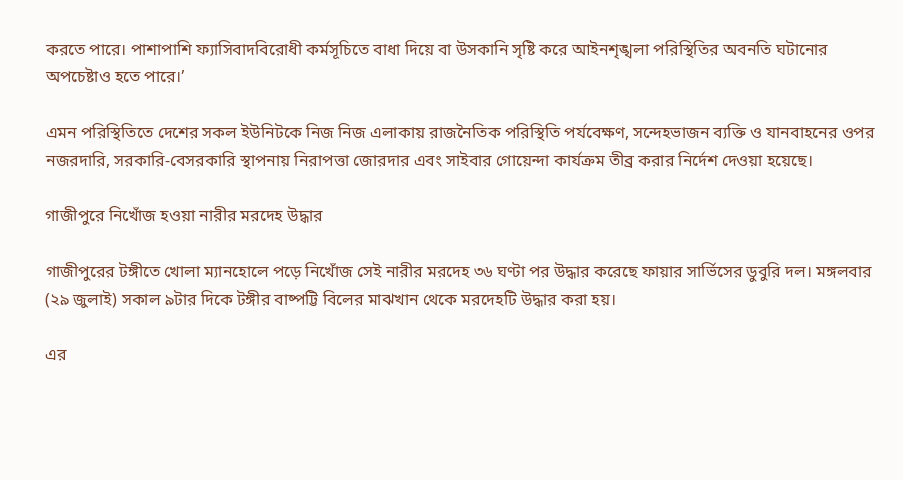করতে পারে। পাশাপাশি ফ্যাসিবাদবিরোধী কর্মসূচিতে বাধা দিয়ে বা উসকানি সৃষ্টি করে আইনশৃঙ্খলা পরিস্থিতির অবনতি ঘটানোর অপচেষ্টাও হতে পারে।’

এমন পরিস্থিতিতে দেশের সকল ইউনিটকে নিজ নিজ এলাকায় রাজনৈতিক পরিস্থিতি পর্যবেক্ষণ, সন্দেহভাজন ব্যক্তি ও যানবাহনের ওপর নজরদারি, সরকারি-বেসরকারি স্থাপনায় নিরাপত্তা জোরদার এবং সাইবার গোয়েন্দা কার্যক্রম তীব্র করার নির্দেশ দেওয়া হয়েছে।

গাজীপুরে নিখোঁজ হওয়া নারীর মরদেহ উদ্ধার

গাজীপুরের টঙ্গীতে খোলা ম্যানহোলে পড়ে নিখোঁজ সেই নারীর মরদেহ ৩৬ ঘণ্টা পর উদ্ধার করেছে ফায়ার সার্ভিসের ডুবুরি দল। মঙ্গলবার (২৯ জুলাই) সকাল ৯টার দিকে টঙ্গীর বাষ্পট্টি বিলের মাঝখান থেকে মরদেহটি উদ্ধার করা হয়।

এর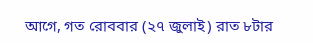আগে, গত রোববার (২৭ জুলাই) রাত ৮টার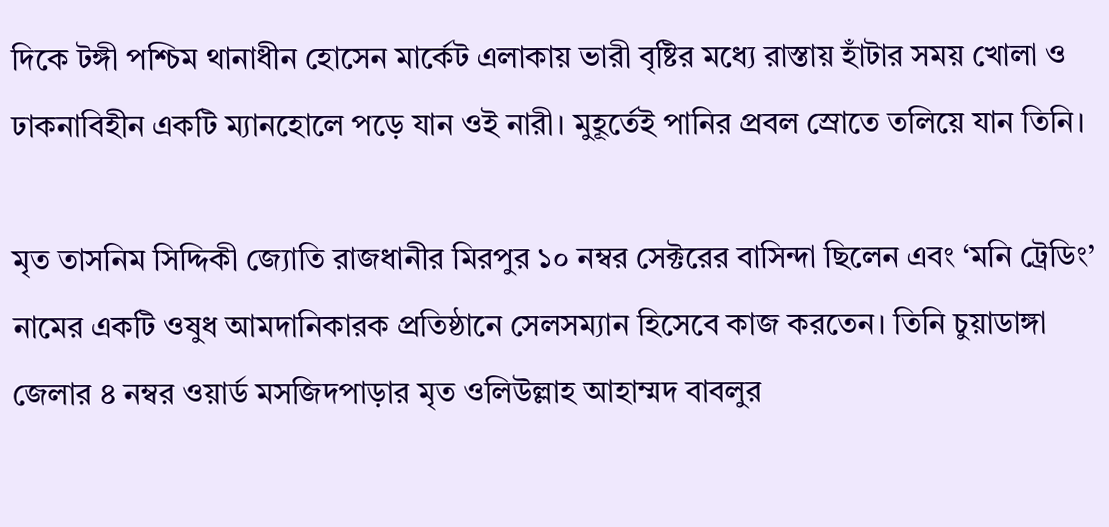দিকে টঙ্গী পশ্চিম থানাধীন হোসেন মার্কেট এলাকায় ভারী বৃষ্টির মধ্যে রাস্তায় হাঁটার সময় খোলা ও ঢাকনাবিহীন একটি ম্যানহোলে পড়ে যান ওই নারী। মুহূর্তেই পানির প্রবল স্রোতে তলিয়ে যান তিনি।

মৃত তাসনিম সিদ্দিকী জ্যোতি রাজধানীর মিরপুর ১০ নম্বর সেক্টরের বাসিন্দা ছিলেন এবং ‘মনি ট্রেডিং’ নামের একটি ওষুধ আমদানিকারক প্রতিষ্ঠানে সেলসম্যান হিসেবে কাজ করতেন। তিনি চুয়াডাঙ্গা জেলার ৪ নম্বর ওয়ার্ড মসজিদপাড়ার মৃত ওলিউল্লাহ আহাম্মদ বাবলুর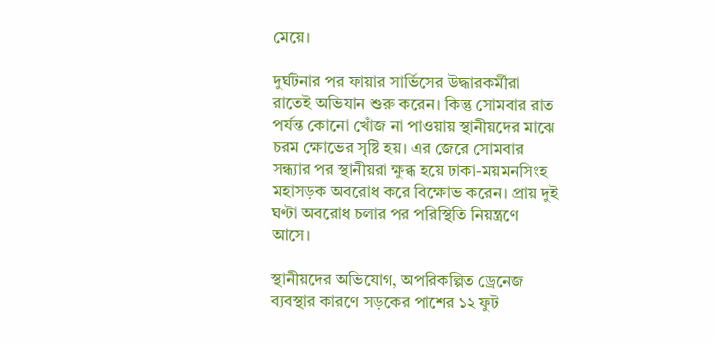মেয়ে।

দুর্ঘটনার পর ফায়ার সার্ভিসের উদ্ধারকর্মীরা রাতেই অভিযান শুরু করেন। কিন্তু সোমবার রাত পর্যন্ত কোনো খোঁজ না পাওয়ায় স্থানীয়দের মাঝে চরম ক্ষোভের সৃষ্টি হয়। এর জেরে সোমবার সন্ধ্যার পর স্থানীয়রা ক্ষুব্ধ হয়ে ঢাকা-ময়মনসিংহ মহাসড়ক অবরোধ করে বিক্ষোভ করেন। প্রায় দুই ঘণ্টা অবরোধ চলার পর পরিস্থিতি নিয়ন্ত্রণে আসে।

স্থানীয়দের অভিযোগ, অপরিকল্পিত ড্রেনেজ ব্যবস্থার কারণে সড়কের পাশের ১২ ফুট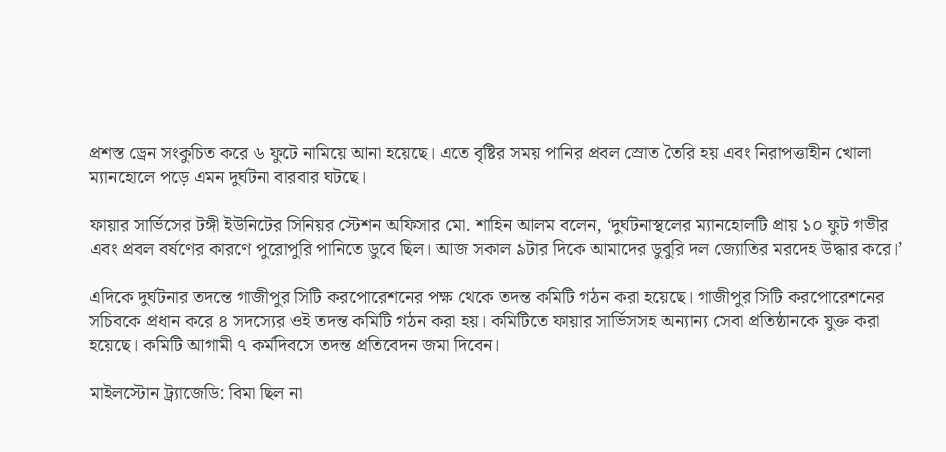প্রশস্ত ড্রেন সংকুচিত করে ৬ ফুটে নামিয়ে আনা হয়েছে। এতে বৃষ্টির সময় পানির প্রবল স্রোত তৈরি হয় এবং নিরাপত্তাহীন খোলা ম্যানহোলে পড়ে এমন দুর্ঘটনা বারবার ঘটছে।

ফায়ার সার্ভিসের টঙ্গী ইউনিটের সিনিয়র স্টেশন অফিসার মো. শাহিন আলম বলেন, ‘দুর্ঘটনাস্থলের ম্যানহোলটি প্রায় ১০ ফুট গভীর এবং প্রবল বর্ষণের কারণে পুরোপুরি পানিতে ডুবে ছিল। আজ সকাল ৯টার দিকে আমাদের ডুবুরি দল জ্যোতির মরদেহ উদ্ধার করে।’

এদিকে দুর্ঘটনার তদন্তে গাজীপুর সিটি করপোরেশনের পক্ষ থেকে তদন্ত কমিটি গঠন করা হয়েছে। গাজীপুর সিটি করপোরেশনের সচিবকে প্রধান করে ৪ সদস্যের ওই তদন্ত কমিটি গঠন করা হয়। কমিটিতে ফায়ার সার্ভিসসহ অন্যান্য সেবা প্রতিষ্ঠানকে যুক্ত করা হয়েছে। কমিটি আগামী ৭ কর্মদিবসে তদন্ত প্রতিবেদন জমা দিবেন।

মাইলস্টোন ট্র্যাজেডি: বিমা ছিল না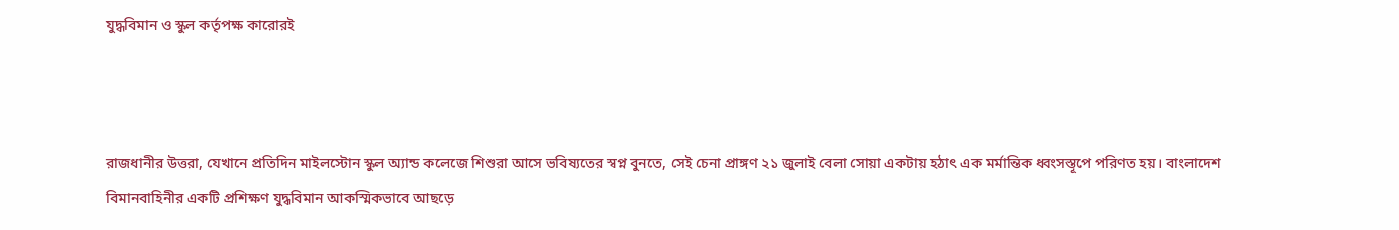যুদ্ধবিমান ও স্কুল কর্তৃপক্ষ কারোরই



রাজধানীর উত্তরা, যেখানে প্রতিদিন মাইলস্টোন স্কুল অ্যান্ড কলেজে শিশুরা আসে ভবিষ্যতের স্বপ্ন বুনতে, সেই চেনা প্রাঙ্গণ ২১ জুলাই বেলা সোয়া একটায় হঠাৎ এক মর্মান্তিক ধ্বংসস্তূপে পরিণত হয়। বাংলাদেশ বিমানবাহিনীর একটি প্রশিক্ষণ যুদ্ধবিমান আকস্মিকভাবে আছড়ে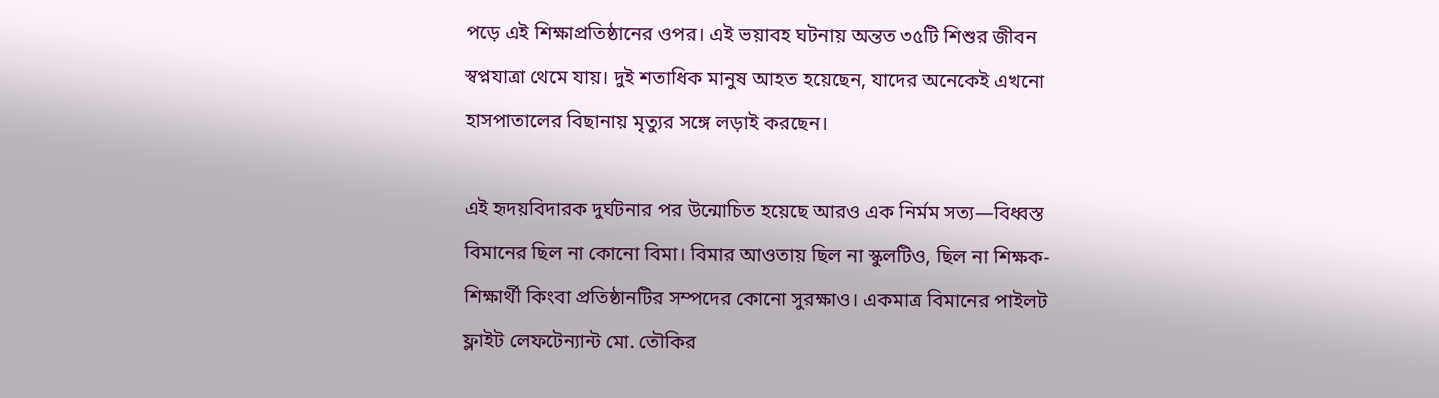পড়ে এই শিক্ষাপ্রতিষ্ঠানের ওপর। এই ভয়াবহ ঘটনায় অন্তত ৩৫টি শিশুর জীবন স্বপ্নযাত্রা থেমে যায়। দুই শতাধিক মানুষ আহত হয়েছেন, যাদের অনেকেই এখনো হাসপাতালের বিছানায় মৃত্যুর সঙ্গে লড়াই করছেন।

এই হৃদয়বিদারক দুর্ঘটনার পর উন্মোচিত হয়েছে আরও এক নির্মম সত্য—বিধ্বস্ত বিমানের ছিল না কোনো বিমা। বিমার আওতায় ছিল না স্কুলটিও, ছিল না শিক্ষক-শিক্ষার্থী কিংবা প্রতিষ্ঠানটির সম্পদের কোনো সুরক্ষাও। একমাত্র বিমানের পাইলট ফ্লাইট লেফটেন্যান্ট মো. তৌকির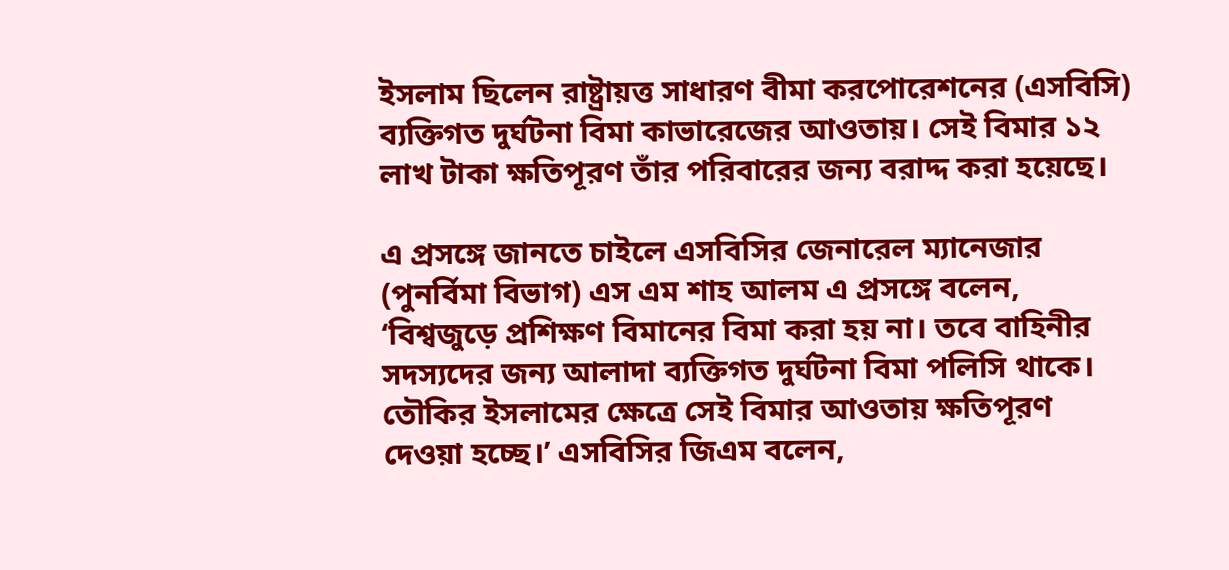ইসলাম ছিলেন রাষ্ট্রায়ত্ত সাধারণ বীমা করপোরেশনের (এসবিসি) ব্যক্তিগত দুর্ঘটনা বিমা কাভারেজের আওতায়। সেই বিমার ১২ লাখ টাকা ক্ষতিপূরণ তাঁর পরিবারের জন্য বরাদ্দ করা হয়েছে।

এ প্রসঙ্গে জানতে চাইলে এসবিসির জেনারেল ম্যানেজার (পুনর্বিমা বিভাগ) এস এম শাহ আলম এ প্রসঙ্গে বলেন, ‘বিশ্বজুড়ে প্রশিক্ষণ বিমানের বিমা করা হয় না। তবে বাহিনীর সদস্যদের জন্য আলাদা ব্যক্তিগত দুর্ঘটনা বিমা পলিসি থাকে। তৌকির ইসলামের ক্ষেত্রে সেই বিমার আওতায় ক্ষতিপূরণ দেওয়া হচ্ছে।’ এসবিসির জিএম বলেন,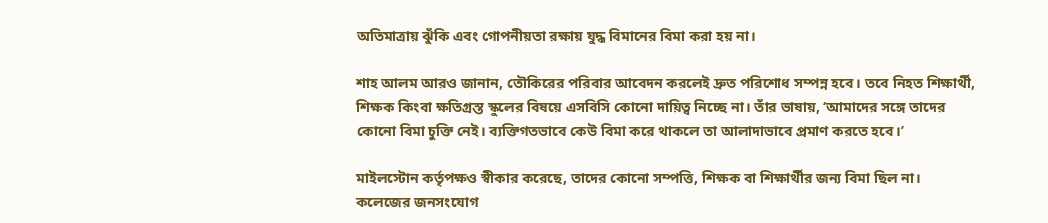অতিমাত্রায় ঝুঁকি এবং গোপনীয়তা রক্ষায় যুদ্ধ বিমানের বিমা করা হয় না।

শাহ আলম আরও জানান, তৌকিরের পরিবার আবেদন করলেই দ্রুত পরিশোধ সম্পন্ন হবে। তবে নিহত শিক্ষার্থী, শিক্ষক কিংবা ক্ষতিগ্রস্ত স্কুলের বিষয়ে এসবিসি কোনো দায়িত্ব নিচ্ছে না। তাঁর ভাষায়, ‘আমাদের সঙ্গে তাদের কোনো বিমা চুক্তি নেই। ব্যক্তিগতভাবে কেউ বিমা করে থাকলে তা আলাদাভাবে প্রমাণ করতে হবে।’

মাইলস্টোন কর্তৃপক্ষও স্বীকার করেছে, তাদের কোনো সম্পত্তি, শিক্ষক বা শিক্ষার্থীর জন্য বিমা ছিল না। কলেজের জনসংযোগ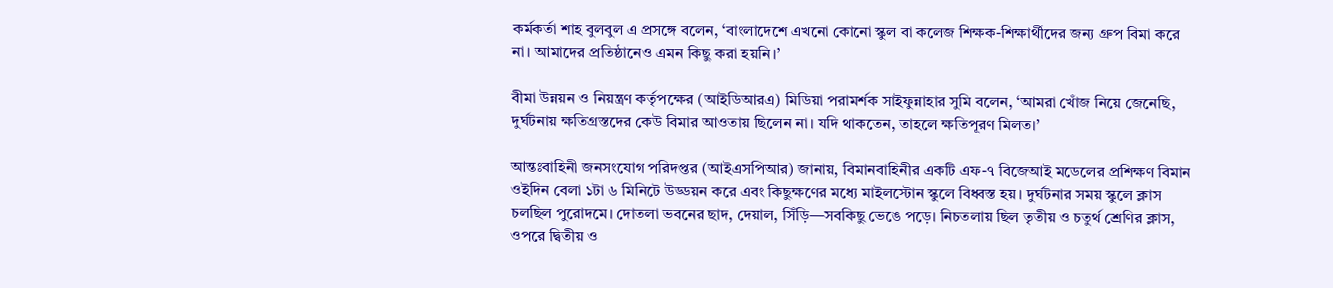কর্মকর্তা শাহ বুলবুল এ প্রসঙ্গে বলেন, ‘বাংলাদেশে এখনো কোনো স্কুল বা কলেজ শিক্ষক-শিক্ষার্থীদের জন্য গ্রুপ বিমা করে না। আমাদের প্রতিষ্ঠানেও এমন কিছু করা হয়নি।’

বীমা উন্নয়ন ও নিয়ন্ত্রণ কর্তৃপক্ষের (আইডিআরএ) মিডিয়া পরামর্শক সাইফুন্নাহার সুমি বলেন, ‘আমরা খোঁজ নিয়ে জেনেছি, দুর্ঘটনায় ক্ষতিগ্রস্তদের কেউ বিমার আওতায় ছিলেন না। যদি থাকতেন, তাহলে ক্ষতিপূরণ মিলত।’

আন্তঃবাহিনী জনসংযোগ পরিদপ্তর (আইএসপিআর) জানায়, বিমানবাহিনীর একটি এফ-৭ বিজেআই মডেলের প্রশিক্ষণ বিমান ওইদিন বেলা ১টা ৬ মিনিটে উড্ডয়ন করে এবং কিছুক্ষণের মধ্যে মাইলস্টোন স্কুলে বিধ্বস্ত হয়। দুর্ঘটনার সময় স্কুলে ক্লাস চলছিল পুরোদমে। দোতলা ভবনের ছাদ, দেয়াল, সিঁড়ি—সবকিছু ভেঙে পড়ে। নিচতলায় ছিল তৃতীয় ও চতুর্থ শ্রেণির ক্লাস, ওপরে দ্বিতীয় ও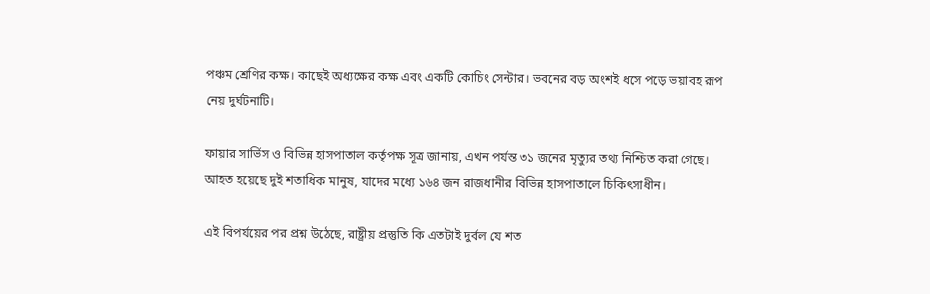পঞ্চম শ্রেণির কক্ষ। কাছেই অধ্যক্ষের কক্ষ এবং একটি কোচিং সেন্টার। ভবনের বড় অংশই ধসে পড়ে ভয়াবহ রূপ নেয় দুর্ঘটনাটি।

ফায়ার সার্ভিস ও বিভিন্ন হাসপাতাল কর্তৃপক্ষ সূত্র জানায়, এখন পর্যন্ত ৩১ জনের মৃত্যুর তথ্য নিশ্চিত করা গেছে। আহত হয়েছে দুই শতাধিক মানুষ, যাদের মধ্যে ১৬৪ জন রাজধানীর বিভিন্ন হাসপাতালে চিকিৎসাধীন।

এই বিপর্যয়ের পর প্রশ্ন উঠেছে, রাষ্ট্রীয় প্রস্তুতি কি এতটাই দুর্বল যে শত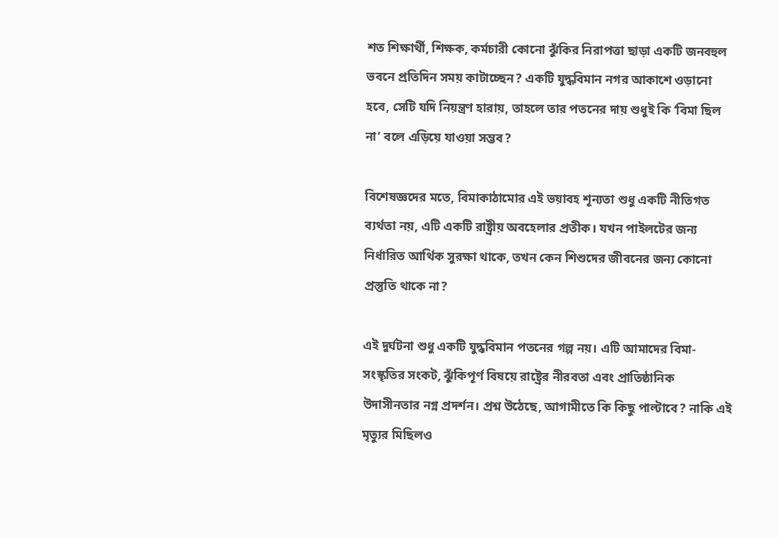শত শিক্ষার্থী, শিক্ষক, কর্মচারী কোনো ঝুঁকির নিরাপত্তা ছাড়া একটি জনবহুল ভবনে প্রতিদিন সময় কাটাচ্ছেন? একটি যুদ্ধবিমান নগর আকাশে ওড়ানো হবে, সেটি যদি নিয়ন্ত্রণ হারায়, তাহলে তার পতনের দায় শুধুই কি ‘বিমা ছিল না’ বলে এড়িয়ে যাওয়া সম্ভব?

বিশেষজ্ঞদের মতে, বিমাকাঠামোর এই ভয়াবহ শূন্যতা শুধু একটি নীতিগত ব্যর্থতা নয়, এটি একটি রাষ্ট্রীয় অবহেলার প্রতীক। যখন পাইলটের জন্য নির্ধারিত আর্থিক সুরক্ষা থাকে, তখন কেন শিশুদের জীবনের জন্য কোনো প্রস্তুতি থাকে না?

এই দুর্ঘটনা শুধু একটি যুদ্ধবিমান পতনের গল্প নয়। এটি আমাদের বিমা-সংস্কৃতির সংকট, ঝুঁকিপূর্ণ বিষয়ে রাষ্ট্রের নীরবতা এবং প্রাতিষ্ঠানিক উদাসীনতার নগ্ন প্রদর্শন। প্রশ্ন উঠেছে, আগামীতে কি কিছু পাল্টাবে? নাকি এই মৃত্যুর মিছিলও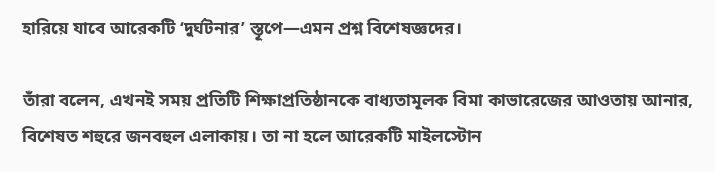হারিয়ে যাবে আরেকটি ‘দুর্ঘটনার’ স্তূপে—এমন প্রশ্ন বিশেষজ্ঞদের।

তাঁরা বলেন, এখনই সময় প্রতিটি শিক্ষাপ্রতিষ্ঠানকে বাধ্যতামূলক বিমা কাভারেজের আওতায় আনার, বিশেষত শহুরে জনবহুল এলাকায়। তা না হলে আরেকটি মাইলস্টোন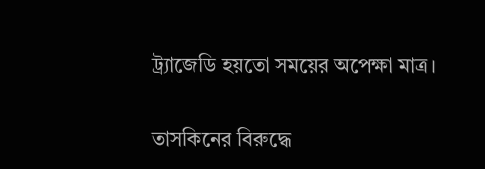ট্র্যাজেডি হয়তো সময়ের অপেক্ষা মাত্র।

তাসকিনের বিরুদ্ধে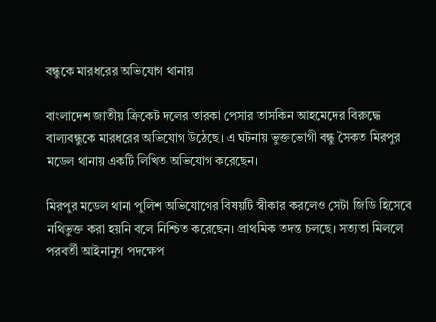বন্ধুকে মারধরের অভিযোগ থানায়

বাংলাদেশ জাতীয় ক্রিকেট দলের তারকা পেসার তাসকিন আহমেদের বিরুদ্ধে বাল্যবন্ধুকে মারধরের অভিযোগ উঠেছে। এ ঘটনায় ভুক্তভোগী বন্ধু সৈকত মিরপুর মডেল থানায় একটি লিখিত অভিযোগ করেছেন।

মিরপুর মডেল থানা পুলিশ অভিযোগের বিষয়টি স্বীকার করলেও সেটা জিডি হিসেবে নথিভুক্ত করা হয়নি বলে নিশ্চিত করেছেন। প্রাথমিক তদন্ত চলছে। সত্যতা মিললে পরবর্তী আইনানুগ পদক্ষেপ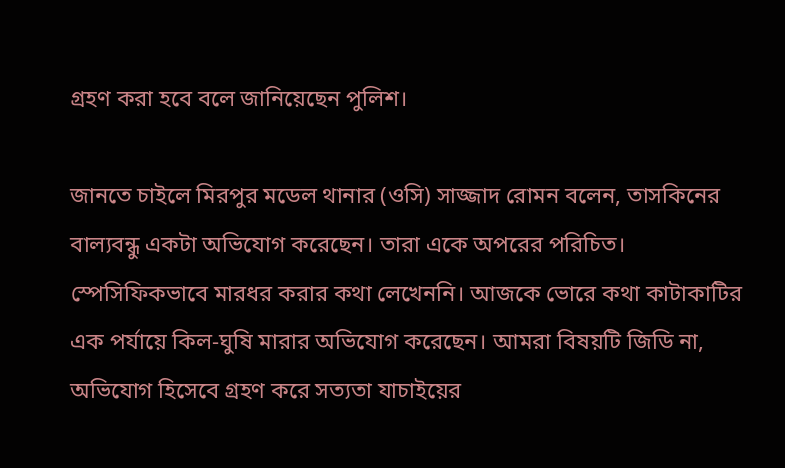গ্রহণ করা হবে বলে জানিয়েছেন পুলিশ।

জানতে চাইলে মিরপুর মডেল থানার (ওসি) সাজ্জাদ রোমন বলেন, তাসকিনের বাল্যবন্ধু একটা অভিযোগ করেছেন। তারা একে অপরের পরিচিত। স্পেসিফিকভাবে মারধর করার কথা লেখেননি। আজকে ভোরে কথা কাটাকাটির এক পর্যায়ে কিল-ঘুষি মারার অভিযোগ করেছেন। আমরা বিষয়টি জিডি না, অভিযোগ হিসেবে গ্রহণ করে সত্যতা যাচাইয়ের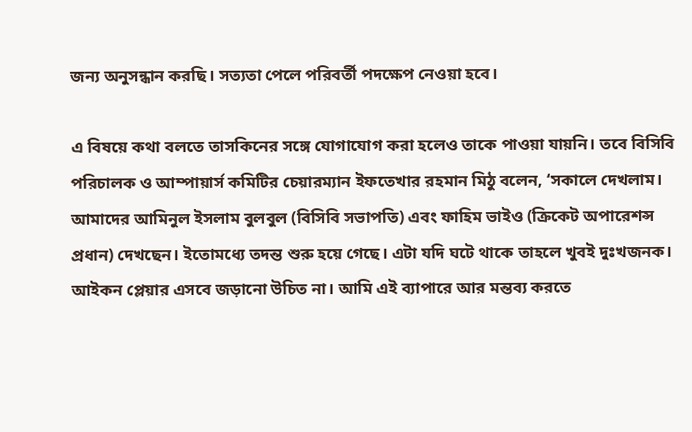জন্য অনুসন্ধান করছি। সত্যতা পেলে পরিবর্তী পদক্ষেপ নেওয়া হবে।

এ বিষয়ে কথা বলতে তাসকিনের সঙ্গে যোগাযোগ করা হলেও তাকে পাওয়া যায়নি। তবে বিসিবি পরিচালক ও আম্পায়ার্স কমিটির চেয়ারম্যান ইফতেখার রহমান মিঠু বলেন, ‘সকালে দেখলাম। আমাদের আমিনুল ইসলাম বুলবুল (বিসিবি সভাপতি) এবং ফাহিম ভাইও (ক্রিকেট অপারেশন্স প্রধান) দেখছেন। ইতোমধ্যে তদন্ত শুরু হয়ে গেছে। এটা যদি ঘটে থাকে তাহলে খুবই দুঃখজনক। আইকন প্লেয়ার এসবে জড়ানো উচিত না। আমি এই ব্যাপারে আর মন্তব্য করতে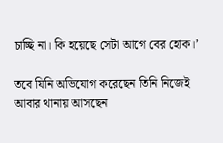চাচ্ছি না। কি হয়েছে সেটা আগে বের হোক।’

তবে যিনি অভিযোগ করেছেন তিনি নিজেই আবার থানায় আসছেন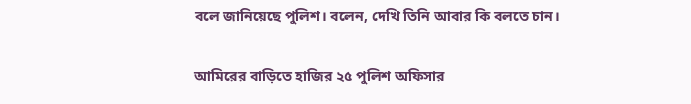বলে জানিয়েছে পুলিশ। বলেন, দেখি তিনি আবার কি বলতে চান।

আমিরের বাড়িতে হাজির ২৫ পুলিশ অফিসার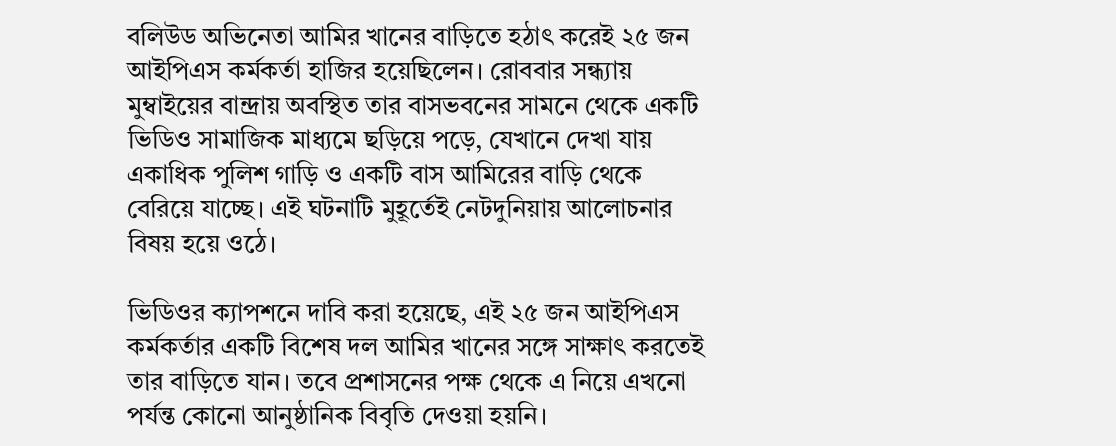বলিউড অভিনেতা আমির খানের বাড়িতে হঠাৎ করেই ২৫ জন আইপিএস কর্মকর্তা হাজির হয়েছিলেন। রোববার সন্ধ্যায় মুম্বাইয়ের বান্দ্রায় অবস্থিত তার বাসভবনের সামনে থেকে একটি ভিডিও সামাজিক মাধ্যমে ছড়িয়ে পড়ে, যেখানে দেখা যায় একাধিক পুলিশ গাড়ি ও একটি বাস আমিরের বাড়ি থেকে বেরিয়ে যাচ্ছে। এই ঘটনাটি মুহূর্তেই নেটদুনিয়ায় আলোচনার বিষয় হয়ে ওঠে।

ভিডিওর ক্যাপশনে দাবি করা হয়েছে, এই ২৫ জন আইপিএস কর্মকর্তার একটি বিশেষ দল আমির খানের সঙ্গে সাক্ষাৎ করতেই তার বাড়িতে যান। তবে প্রশাসনের পক্ষ থেকে এ নিয়ে এখনো পর্যন্ত কোনো আনুষ্ঠানিক বিবৃতি দেওয়া হয়নি।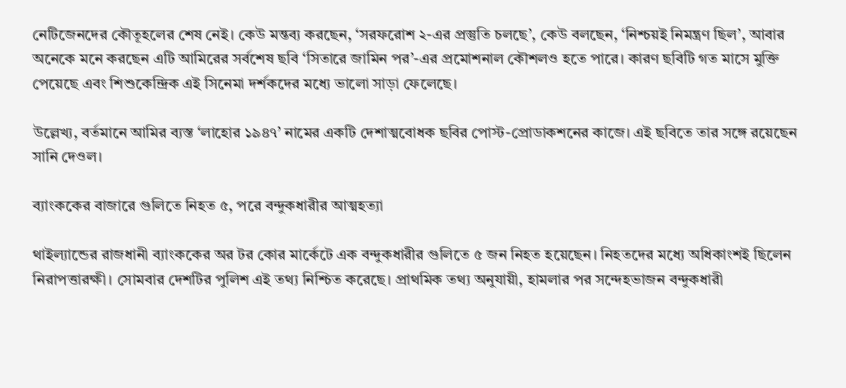নেটিজেনদের কৌতূহলের শেষ নেই। কেউ মন্তব্য করছেন, ‘সরফরোশ ২-এর প্রস্তুতি চলছে’, কেউ বলছেন, ‘নিশ্চয়ই নিমন্ত্রণ ছিল’, আবার অনেকে মনে করছেন এটি আমিরের সর্বশেষ ছবি ‘সিতারে জামিন পর’-এর প্রমোশনাল কৌশলও হতে পারে। কারণ ছবিটি গত মাসে মুক্তি পেয়েছে এবং শিশুকেন্দ্রিক এই সিনেমা দর্শকদের মধ্যে ভালো সাড়া ফেলেছে।

উল্লেখ্য, বর্তমানে আমির ব্যস্ত ‘লাহোর ১৯৪৭’ নামের একটি দেশাত্মবোধক ছবির পোস্ট-প্রোডাকশনের কাজে। এই ছবিতে তার সঙ্গে রয়েছেন সানি দেওল।

ব্যাংককের বাজারে গুলিতে নিহত ৫, পরে বন্দুকধারীর আত্মহত্যা

থাইল্যান্ডের রাজধানী ব্যাংককের অর টর কোর মার্কেটে এক বন্দুকধারীর গুলিতে ৫ জন নিহত হয়েছেন। নিহতদের মধ্যে অধিকাংশই ছিলেন নিরাপত্তারক্ষী। সোমবার দেশটির পুলিশ এই তথ্য নিশ্চিত করেছে। প্রাথমিক তথ্য অনুযায়ী, হামলার পর সন্দেহভাজন বন্দুকধারী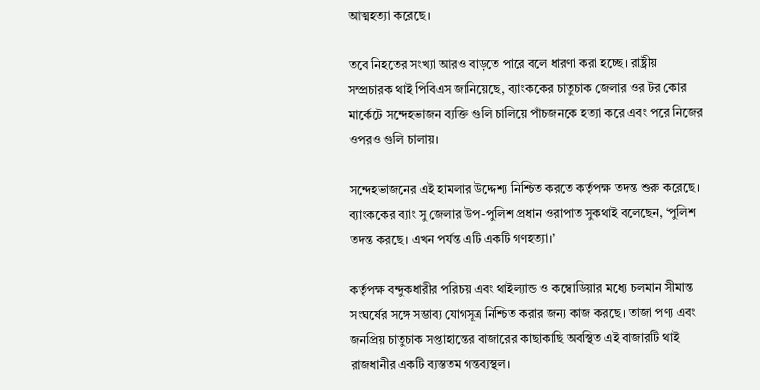আত্মহত্যা করেছে।

তবে নিহতের সংখ্যা আরও বাড়তে পারে বলে ধারণা করা হচ্ছে। রাষ্ট্রীয় সম্প্রচারক থাই পিবিএস জানিয়েছে, ব্যাংককের চাতুচাক জেলার ওর টর কোর মার্কেটে সন্দেহভাজন ব্যক্তি গুলি চালিয়ে পাঁচজনকে হত্যা করে এবং পরে নিজের ওপরও গুলি চালায়।

সন্দেহভাজনের এই হামলার উদ্দেশ্য নিশ্চিত করতে কর্তৃপক্ষ তদন্ত শুরু করেছে। ব্যাংককের ব্যাং সু জেলার উপ-পুলিশ প্রধান ওরাপাত সুকথাই বলেছেন, ‘পুলিশ তদন্ত করছে। এখন পর্যন্ত এটি একটি গণহত্যা।’

কর্তৃপক্ষ বন্দুকধারীর পরিচয় এবং থাইল্যান্ড ও কম্বোডিয়ার মধ্যে চলমান সীমান্ত সংঘর্ষের সঙ্গে সম্ভাব্য যোগসূত্র নিশ্চিত করার জন্য কাজ করছে। তাজা পণ্য এবং জনপ্রিয় চাতুচাক সপ্তাহান্তের বাজারের কাছাকাছি অবস্থিত এই বাজারটি থাই রাজধানীর একটি ব্যস্ততম গন্তব্যস্থল।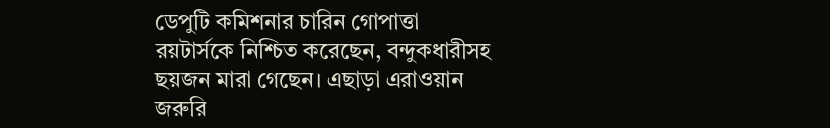ডেপুটি কমিশনার চারিন গোপাত্তা রয়টার্সকে নিশ্চিত করেছেন, বন্দুকধারীসহ ছয়জন মারা গেছেন। এছাড়া এরাওয়ান জরুরি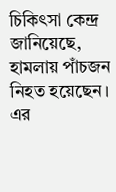চিকিৎসা কেন্দ্র জানিয়েছে, হামলায় পাঁচজন নিহত হয়েছেন। এর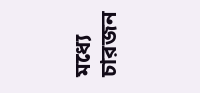মধ্যে চারজন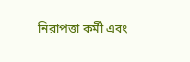নিরাপত্তা কর্মী এবং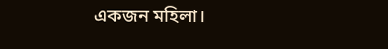একজন মহিলা।